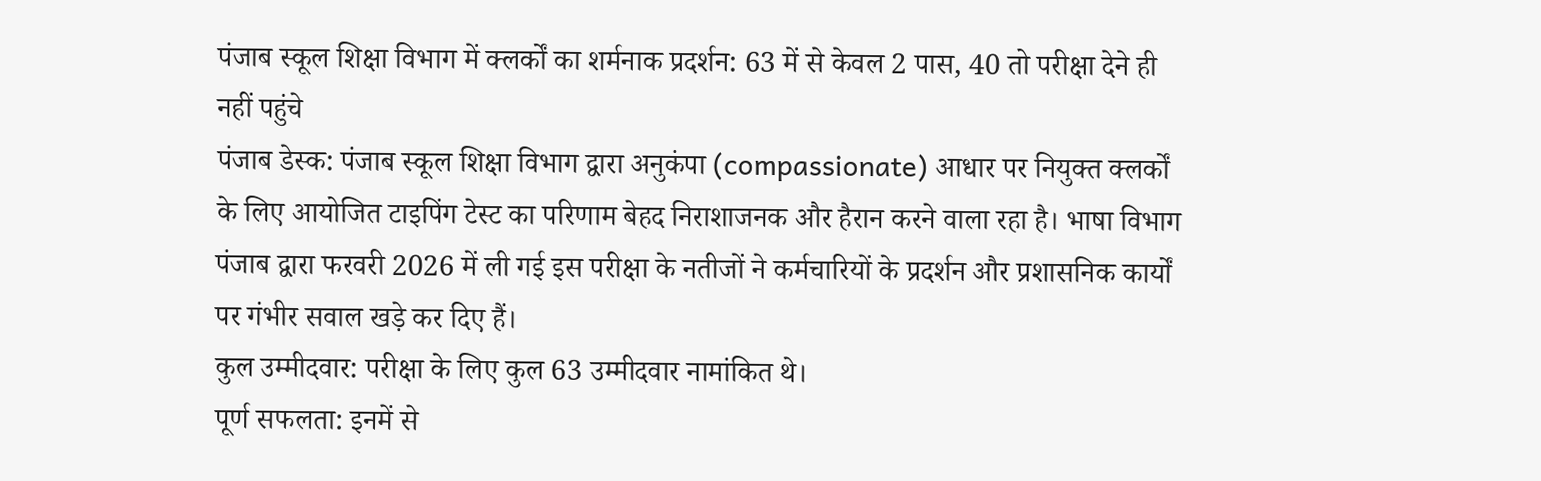पंजाब स्कूल शिक्षा विभाग में क्लर्कों का शर्मनाक प्रदर्शन: 63 में से केवल 2 पास, 40 तो परीक्षा देने ही नहीं पहुंचे
पंजाब डेस्क: पंजाब स्कूल शिक्षा विभाग द्वारा अनुकंपा (compassionate) आधार पर नियुक्त क्लर्कों के लिए आयोजित टाइपिंग टेस्ट का परिणाम बेहद निराशाजनक और हैरान करने वाला रहा है। भाषा विभाग पंजाब द्वारा फरवरी 2026 में ली गई इस परीक्षा के नतीजों ने कर्मचारियों के प्रदर्शन और प्रशासनिक कार्यों पर गंभीर सवाल खड़े कर दिए हैं।
कुल उम्मीदवार: परीक्षा के लिए कुल 63 उम्मीदवार नामांकित थे।
पूर्ण सफलता: इनमें से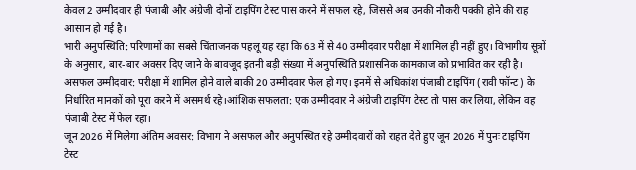केवल 2 उम्मीदवार ही पंजाबी और अंग्रेजी दोनों टाइपिंग टेस्ट पास करने में सफल रहे, जिससे अब उनकी नौकरी पक्की होने की राह आसान हो गई है।
भारी अनुपस्थिति: परिणामों का सबसे चिंताजनक पहलू यह रहा कि 63 में से 40 उम्मीदवार परीक्षा में शामिल ही नहीं हुए। विभागीय सूत्रों के अनुसार, बार-बार अवसर दिए जाने के बावजूद इतनी बड़ी संख्या में अनुपस्थिति प्रशासनिक कामकाज को प्रभावित कर रही है।
असफल उम्मीदवार: परीक्षा में शामिल होने वाले बाकी 20 उम्मीदवार फेल हो गए। इनमें से अधिकांश पंजाबी टाइपिंग (रावी फॉन्ट) के निर्धारित मानकों को पूरा करने में असमर्थ रहे।आंशिक सफलता: एक उम्मीदवार ने अंग्रेजी टाइपिंग टेस्ट तो पास कर लिया, लेकिन वह पंजाबी टेस्ट में फेल रहा।
जून 2026 में मिलेगा अंतिम अवसर: विभाग ने असफल और अनुपस्थित रहे उम्मीदवारों को राहत देते हुए जून 2026 में पुनः टाइपिंग टेस्ट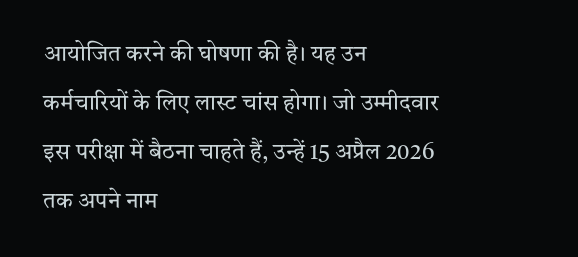आयोजित करने की घोषणा की है। यह उन कर्मचारियों के लिए लास्ट चांस होगा। जो उम्मीदवार इस परीक्षा में बैठना चाहते हैं, उन्हें 15 अप्रैल 2026 तक अपने नाम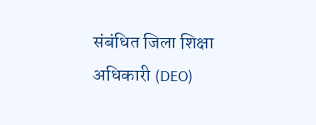संबंधित जिला शिक्षा अधिकारी (DEO)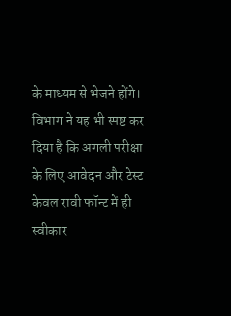के माध्यम से भेजने होंगे। विभाग ने यह भी स्पष्ट कर दिया है कि अगली परीक्षा के लिए आवेदन और टेस्ट केवल रावी फॉन्ट में ही स्वीकार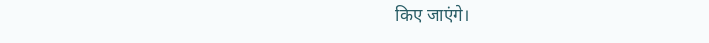किए जाएंगे।